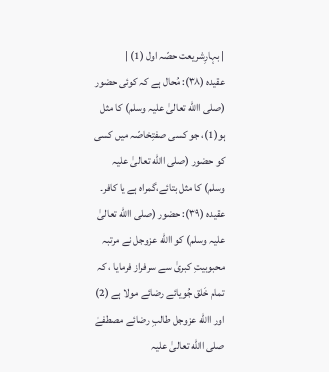| بہارِشریعت حصّہ اول (1) |
عقیدہ (۳۸): مُحال ہے کہ کوئی حضور (صلی االله تعالیٰ علیہ وسلم) کا مثل ہو(1)، جو کسی صفتِخاصّہ میں کسی کو حضور (صلی االله تعالیٰ علیہ وسلم) کا مثل بتائے،گمراہ ہے یا کافر۔
عقیدہ (۳۹): حضور (صلی االله تعالیٰ علیہ وسلم) کو االله عزوجل نے مرتبہ محبوبیتِ کبریٰ سے سرفراز فرمایا ، کہ تمام خَلق جُویائے رضائے مولا ہے (2) اور االله عزوجل طالبِ رضائے مصطفےٰ صلی االله تعالیٰ علیہ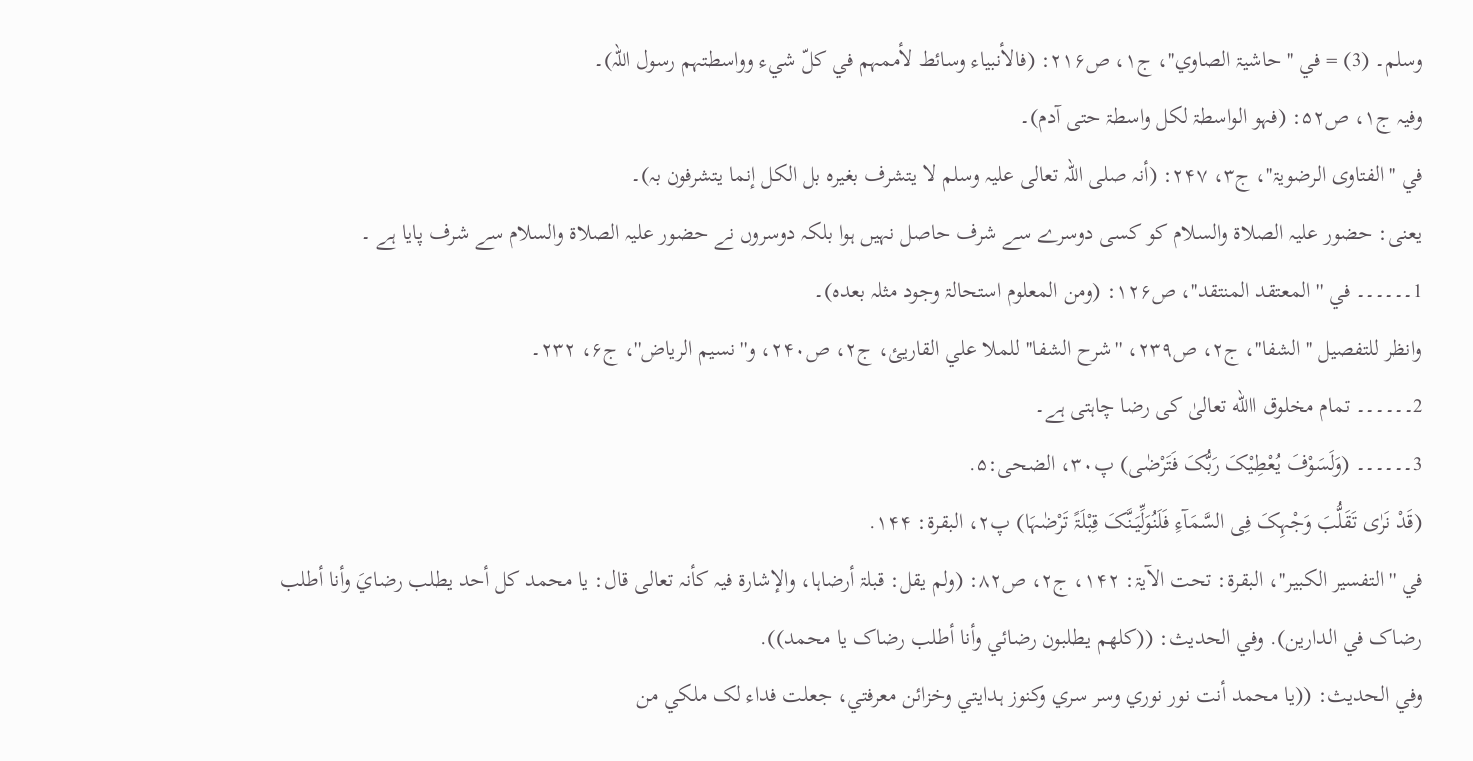وسلم۔ (3) = في ''حاشیۃ الصاوي''، ج۱، ص۲۱۶: (فالأنبیاء وسائط لأممہم في کلّ شيء وواسطتہم رسول اللہ)۔
وفیہ ج۱، ص۵۲: (فہو الواسطۃ لکل واسطۃ حتی آدم)۔
في ''الفتاوی الرضویۃ''، ج۳، ۲۴۷: (أنہ صلی اللہ تعالی علیہ وسلم لا یتشرف بغیرہ بل الکل إنما یتشرفون بہ)۔
یعنی: حضور علیہ الصلاۃ والسلام کو کسی دوسرے سے شرف حاصل نہیں ہوا بلکہ دوسروں نے حضور علیہ الصلاۃ والسلام سے شرف پایا ہے ۔
1۔۔۔۔۔۔ في ''المعتقد المنتقد''، ص۱۲۶: (ومن المعلوم استحالۃ وجود مثلہ بعدہ)۔
وانظر للتفصیل ''الشفا''، ج۲، ص۲۳۹، ''شرح الشفا'' للملا علي القاریئ، ج۲، ص۲۴۰، و''نسیم الریاض''، ج۶، ۲۳۲۔
2۔۔۔۔۔۔ تمام مخلوق االله تعالیٰ کی رضا چاہتی ہے۔
3۔۔۔۔۔۔ (وَلَسَوْفَ یُعْطِیْکَ رَبُّکَ فَتَرْضٰی) پ۳۰، الضحی:۵.
(قَدْ نَرٰی تَقَلُّبَ وَجْہِکَ فِی السَّمَآءِ فَلَنُوَلِّیَنَّکَ قِبْلَۃً تَرْضٰہَا) پ۲، البقرۃ: ۱۴۴.
في ''التفسیر الکبیر''، البقرۃ: تحت الآیۃ: ۱۴۲، ج۲، ص۸۲: (ولم یقل: قبلۃ أرضاہا، والإشارۃ فیہ کأنہ تعالی قال: یا محمد کل أحد یطلب رضايَ وأنا أطلب رضاک في الدارین). وفي الحدیث: ((کلھم یطلبون رضائي وأنا أطلب رضاک یا محمد)).
وفي الحدیث: ((یا محمد أنت نور نوري وسر سري وکنوز ہدایتي وخزائن معرفتي، جعلت فداء لک ملکي من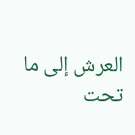العرش إلی ما تحت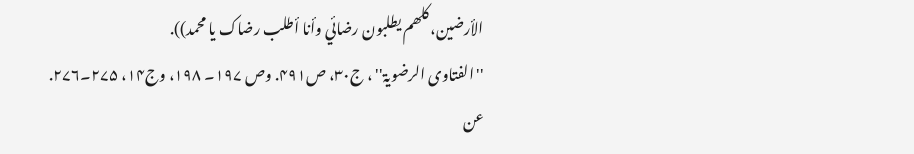الأرضین، کلھم یطلبون رضائي وأنا أطلب رضاک یا محمد)).
''الفتاوی الرضویۃ'' ، ج۳۰، ص۴۹۱. وص ۱۹۷۔ ۱۹۸، وج۱۴، ۲۷۵۔۲۷۶.
عن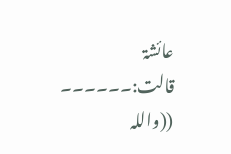عائشۃ قالت:۔۔۔۔۔۔ ((واللہ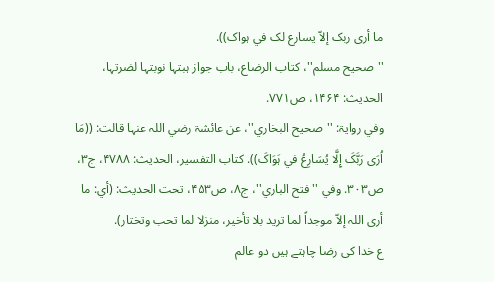ما أری ربک إلاّ یسارع لک في ہواک)).
''صحیح مسلم''، کتاب الرضاع، باب جواز ہبتہا نوبتہا لضرتہا، الحدیث: ۱۴۶۴، ص۷۷۱.
وفي روایۃ: ''صحیح البخاري''، عن عائشۃ رضي اللہ عنہا قالت: ((مَا اُرَی رَبَّکَ إِلَّا یُسَارِعُ في ہَوَاکَ)). کتاب التفسیر، الحدیث: ۴۷۸۸، ج۳، ص۳۰۳. وفي ''فتح الباري''، ج۸، ص۴۵۳، تحت الحدیث: (أي: ما أری اللہ إلاّ موجداً لما ترید بلا تأخیر، منزلا لما تحب وتختار).
ع خدا کی رضا چاہتے ہیں دو عالم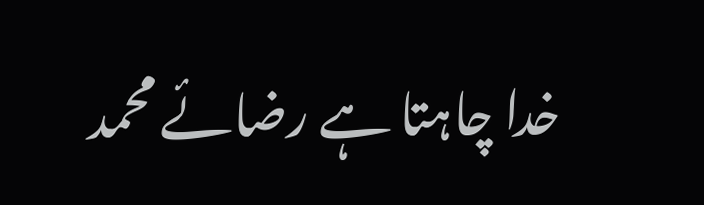خدا چاہتا ہے رضائے محمد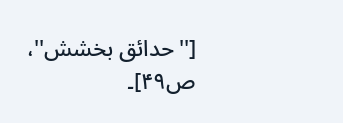[''حدائق بخشش''، ص۴۹]۔